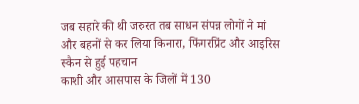जब सहारे की थी जरुरत तब साधन संपन्न लोगों ने मां और बहनों से कर लिया किनारा, फिंगरप्रिंट और आइरिस स्कैन से हुई पहचान
काशी और आसपास के जिलों में 130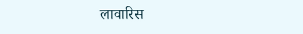लावारिस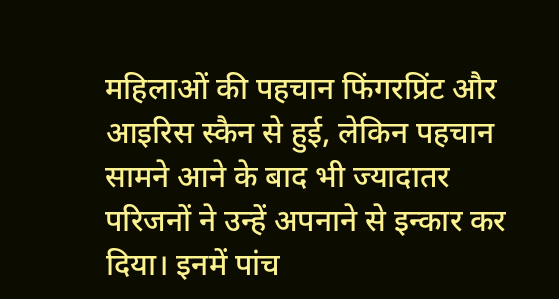महिलाओं की पहचान फिंगरप्रिंट और आइरिस स्कैन से हुई, लेकिन पहचान सामने आने के बाद भी ज्यादातर परिजनों ने उन्हें अपनाने से इन्कार कर दिया। इनमें पांच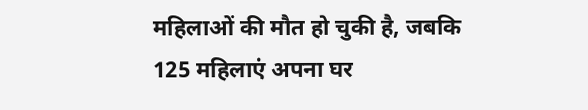महिलाओं की मौत हो चुकी है, जबकि 125 महिलाएं अपना घर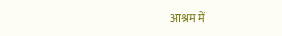आश्रम में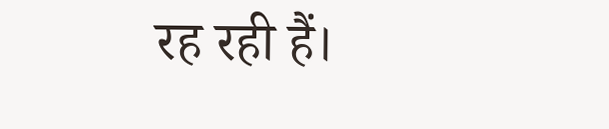रह रही हैं।